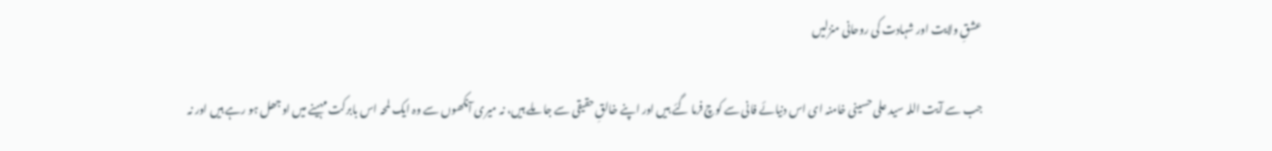عشقِ ولایت اور شہادت کی روحانی منزلیں

جب سے آیت اللہ سید علی حسینی خامنہ ای اس دنیائے فانی سے کوچ فرما گئے ہیں اور اپنے خالقِ حقیقی سے جا ملے ہیں، نہ میری آنکھوں سے وہ ایک لمحہ اس بابرکت مہینے میں اوجھل ہو رہے ہیں اور نہ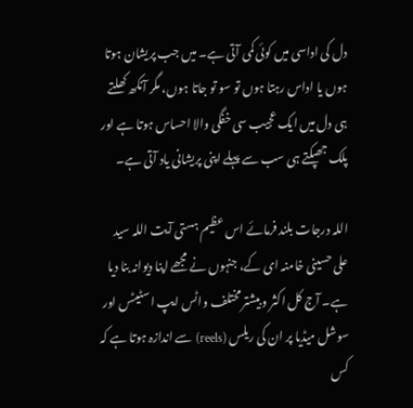دل کی اداسی میں کوئی کمی آتی ہے۔ میں جب پریشان ہوتا ہوں یا اداس رہتا ہوں تو سو تو جاتا ہوں، مگر آنکھ کھلتے ہی دل میں ایک عجیب سی خفگی والا احساس ہوتا ہے اور پلک جھپکتے ہی سب سے پہلے اپنی پریشانی یاد آتی ہے۔

اللہ درجات بلند فرمائے اس عظیم ہستی آیت اللہ سید علی حسینی خامنہ ای کے، جنہوں نے مجھے اپنا دیوانہ بنا دیا ہے۔ آج کل اکثر و بیشتر مختلف واٹس ایپ اسٹیٹس اور سوشل میڈیا پر ان کی ریلس (reels) سے اندازہ ہوتا ہے کہ کس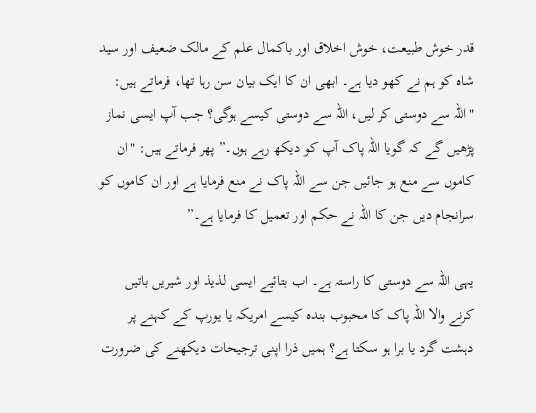قدر خوش طبیعت، خوش اخلاق اور باکمال علم کے مالک ضعیف اور سید شاہ کو ہم نے کھو دیا ہے۔ ابھی ان کا ایک بیان سن رہا تھا، فرماتے ہیں: "اللہ سے دوستی کر لیں، اللہ سے دوستی کیسے ہوگی؟ جب آپ ایسی نماز پڑھیں گے کہ گویا اللہ پاک آپ کو دیکھ رہے ہوں۔” پھر فرماتے ہیں: "ان کاموں سے منع ہو جائیں جن سے اللہ پاک نے منع فرمایا ہے اور ان کاموں کو سرانجام دیں جن کا اللہ نے حکم اور تعمیل کا فرمایا ہے۔”

یہی اللہ سے دوستی کا راستہ ہے۔ اب بتائیے ایسی لذیذ اور شیریں باتیں کرنے والا اللہ پاک کا محبوب بندہ کیسے امریکہ یا یورپ کے کہنے پر دہشت گرد یا برا ہو سکتا ہے؟ ہمیں ذرا اپنی ترجیحات دیکھنے کی ضرورت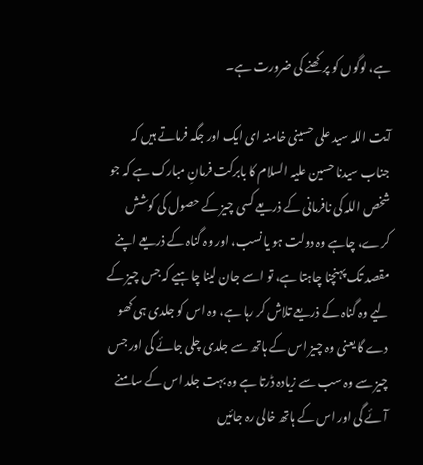ہے، لوگوں کو پرکھنے کی ضرورت ہے۔

آیت اللہ سید علی حسینی خامنہ ای ایک اور جگہ فرماتے ہیں کہ جناب سیدنا حسین علیہ السلام کا بابرکت فرمانِ مبارک ہے کہ جو شخص اللہ کی نافرمانی کے ذریعے کسی چیز کے حصول کی کوشش کرے، چاہے وہ دولت ہو یا نسب، اور وہ گناہ کے ذریعے اپنے مقصد تک پہنچنا چاہتا ہے، تو اسے جان لینا چاہیے کہ جس چیز کے لیے وہ گناہ کے ذریعے تلاش کر رہا ہے، وہ اس کو جلدی ہی کھو دے گا یعنی وہ چیز اس کے ہاتھ سے جلدی چلی جائے گی اور جس چیز سے وہ سب سے زیادہ ڈرتا ہے وہ بہت جلد اس کے سامنے آئے گی اور اس کے ہاتھ خالی رہ جائیں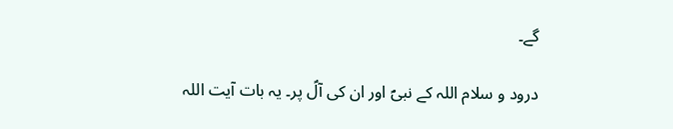گے۔

درود و سلام اللہ کے نبیؐ اور ان کی آلؑ پر۔ یہ بات آیت اللہ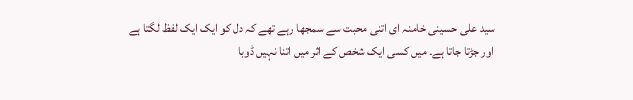سید علی حسینی خامنہ ای اتنی محبت سے سمجھا رہے تھے کہ دل کو ایک ایک لفظ لگتا ہے اور جڑتا جاتا ہے۔ میں کسی ایک شخص کے اثر میں اتنا نہیں ڈوبا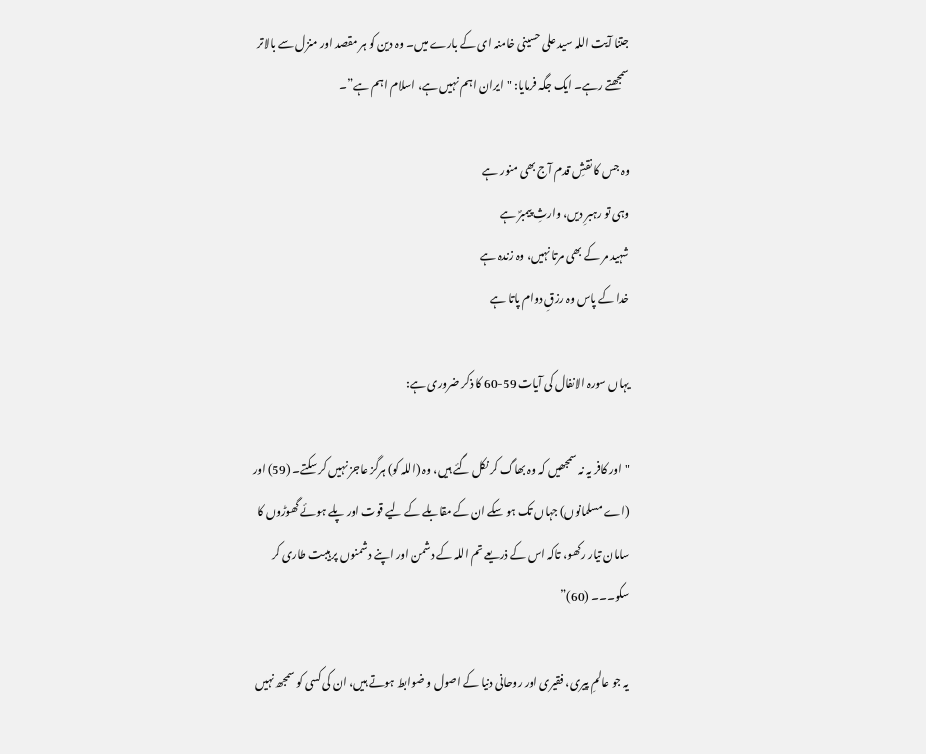جتنا آیت اللہ سید علی حسینی خامنہ ای کے بارے میں۔ وہ دین کو ہر مقصد اور منزل سے بالاتر سمجھتے رہے۔ ایک جگہ فرمایا: "ایران اہم نہیں ہے، اسلام اہم ہے”۔

وہ جس کا نقشِ قدم آج بھی منور ہے
وہی تو رہبرِ دیں، وارثِ پیمبرؐ ہے
شہید مر کے بھی مرتا نہیں، وہ زندہ ہے
خدا کے پاس وہ رزقِ دوام پاتا ہے

یہاں سورہ الانفال کی آیات 59-60 کا ذکر ضروری ہے:

"اور کافر یہ نہ سمجھیں کہ وہ بھاگ کر نکل گئے ہیں، وہ (اللہ کو) ہرگز عاجز نہیں کر سکتے۔ (59) اور (اے مسلمانوں) جہاں تک ہو سکے ان کے مقابلے کے لیے قوت اور پلے ہوئے گھوڑوں کا سامان تیار رکھو، تاکہ اس کے ذریعے تم اللہ کے دشمن اور اپنے دشمنوں پر ہیبت طاری کر سکو۔۔۔ (60)”

یہ جو عالمِ پیری، فقیری اور روحانی دنیا کے اصول و ضوابط ہوتے ہیں، ان کی کسی کو سمجھ نہیں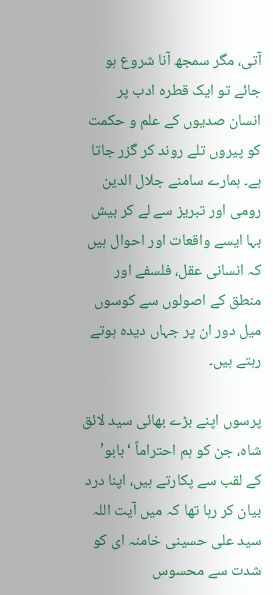آتی، مگر سمجھ آنا شروع ہو جائے تو ایک قطرہ ادب پر انسان صدیوں کے علم و حکمت کو پیروں تلے روند کر گزر جاتا ہے۔ ہمارے سامنے جلال الدین رومی اور تبریز سے لے کر بیش بہا ایسے واقعات اور احوال ہیں کہ انسانی عقل، فلسفے اور منطق کے اصولوں سے کوسوں میل دور ان پر جہاں دیدہ ہوتے رہتے ہیں۔

پرسوں اپنے بڑے بھائی سید لائق شاہ، جن کو ہم احتراماً ‘بابو’ کے لقب سے پکارتے ہیں، اپنا درد بیان کر رہا تھا کہ میں آیت اللہ سید علی حسینی خامنہ ای کو شدت سے محسوس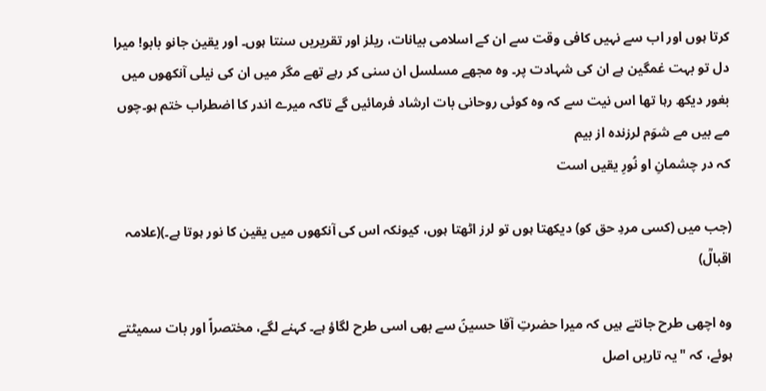کرتا ہوں اور اب سے نہیں کافی وقت سے ان کے اسلامی بیانات، ریلز اور تقریریں سنتا ہوں۔ اور یقین جانو بابو! میرا دل تو بہت غمگین ہے ان کی شہادت پر۔ وہ مجھے مسلسل ان سنی کر رہے تھے مگر میں ان کی نیلی آنکھوں میں بغور دیکھ رہا تھا اس نیت سے کہ وہ کوئی روحانی بات ارشاد فرمائیں گے تاکہ میرے اندر کا اضطراب ختم ہو۔چوں مے بیں مے شوَم لرزندہ از بیم
کہ در چشمانِ او نُورِ یقیں است

(جب میں (کسی مردِ حق کو) دیکھتا ہوں تو لرز اٹھتا ہوں، کیونکہ اس کی آنکھوں میں یقین کا نور ہوتا ہے۔)(علامہ اقبالؒ)

وہ اچھی طرح جانتے ہیں کہ میرا حضرتِ آقا حسینؑ سے بھی اسی طرح لگاؤ ہے۔ کہنے لگے، مختصراً اور بات سمیٹتے ہوئے، کہ "یہ تاریں اصل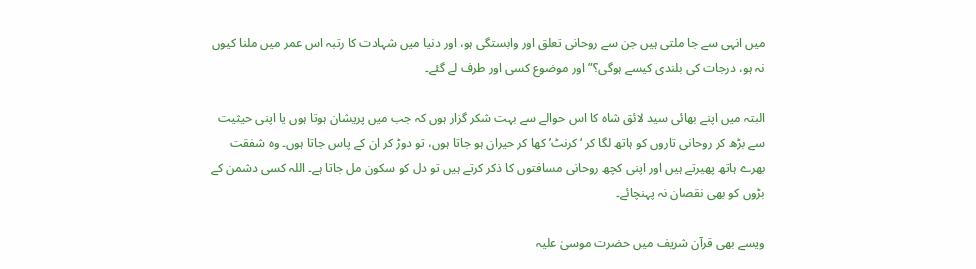میں انہی سے جا ملتی ہیں جن سے روحانی تعلق اور وابستگی ہو، اور دنیا میں شہادت کا رتبہ اس عمر میں ملنا کیوں نہ ہو، درجات کی بلندی کیسے ہوگی؟” اور موضوع کسی اور طرف لے گئے۔

البتہ میں اپنے بھائی سید لائق شاہ کا اس حوالے سے بہت شکر گزار ہوں کہ جب میں پریشان ہوتا ہوں یا اپنی حیثیت سے بڑھ کر روحانی تاروں کو ہاتھ لگا کر ‘کرنٹ’ کھا کر حیران ہو جاتا ہوں، تو دوڑ کر ان کے پاس جاتا ہوں۔ وہ شفقت بھرے ہاتھ پھیرتے ہیں اور اپنی کچھ روحانی مسافتوں کا ذکر کرتے ہیں تو دل کو سکون مل جاتا ہے۔ اللہ کسی دشمن کے بڑوں کو بھی نقصان نہ پہنچائے۔

ویسے بھی قرآن شریف میں حضرت موسیٰ علیہ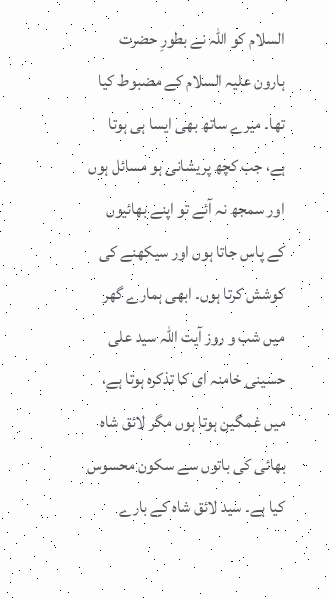السلام کو اللہ نے بطورِ حضرت ہارون علیہ السلام کے مضبوط کیا تھا۔ میرے ساتھ بھی ایسا ہی ہوتا ہے، جب کچھ پریشانی ہو مسائل ہوں اور سمجھ نہ آئے تو اپنے بھائیوں کے پاس جاتا ہوں اور سیکھنے کی کوشش کرتا ہوں۔ ابھی ہمارے گھر میں شب و روز آیت اللہ سید علی حسینی خامنہ ای کا تذکرہ ہوتا ہے، میں غمگین ہوتا ہوں مگر لائق شاہ بھائی کی باتوں سے سکون محسوس کیا ہے۔ سید لائق شاہ کے بارے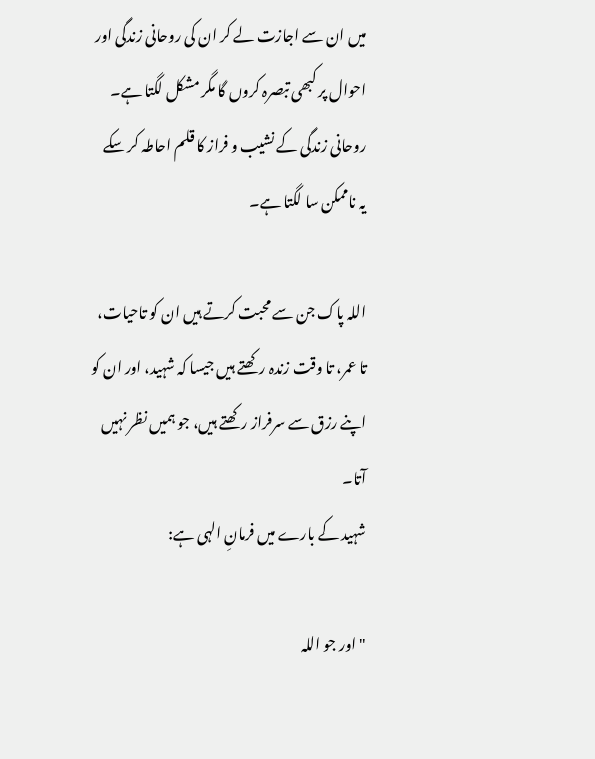میں ان سے اجازت لے کر ان کی روحانی زندگی اور احوال پر کبھی تبصرہ کروں گا مگر مشکل لگتا ہے۔ روحانی زندگی کے نشیب و فراز کا قلم احاطہ کر سکے یہ ناممکن سا لگتا ہے۔

اللہ پاک جن سے محبت کرتے ہیں ان کو تاحیات، تا عمر، تا وقت زندہ رکھتے ہیں جیسا کہ شہید، اور ان کو اپنے رزق سے سرفراز رکھتے ہیں، جو ہمیں نظر نہیں آتا۔
شہید کے بارے میں فرمانِ الہی ہے:

"اور جو اللہ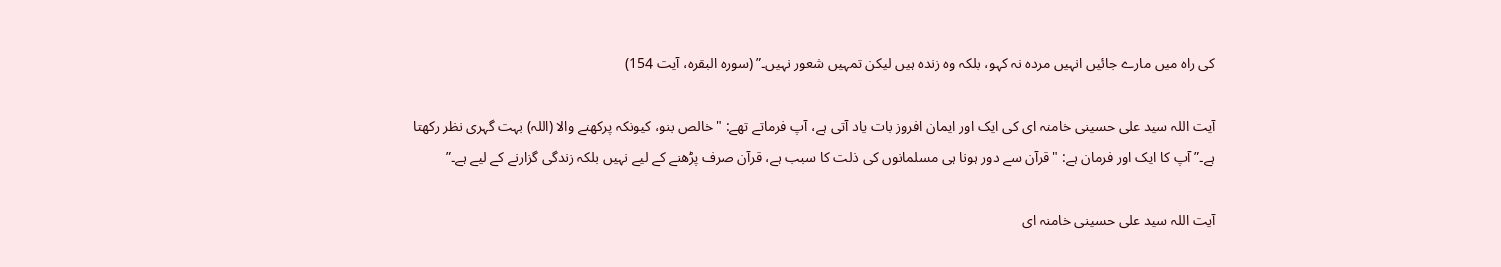کی راہ میں مارے جائیں انہیں مردہ نہ کہو، بلکہ وہ زندہ ہیں لیکن تمہیں شعور نہیں۔” (سورہ البقرہ، آیت 154)

آیت اللہ سید علی حسینی خامنہ ای کی ایک اور ایمان افروز بات یاد آتی ہے، آپ فرماتے تھے: "خالص بنو، کیونکہ پرکھنے والا (اللہ) بہت گہری نظر رکھتا ہے۔” آپ کا ایک اور فرمان ہے: "قرآن سے دور ہونا ہی مسلمانوں کی ذلت کا سبب ہے، قرآن صرف پڑھنے کے لیے نہیں بلکہ زندگی گزارنے کے لیے ہے۔”

آیت اللہ سید علی حسینی خامنہ ای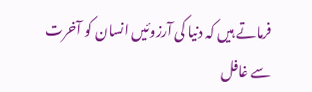فرماتے ہیں کہ دنیا کی آرزوئیں انسان کو آخرت سے غافل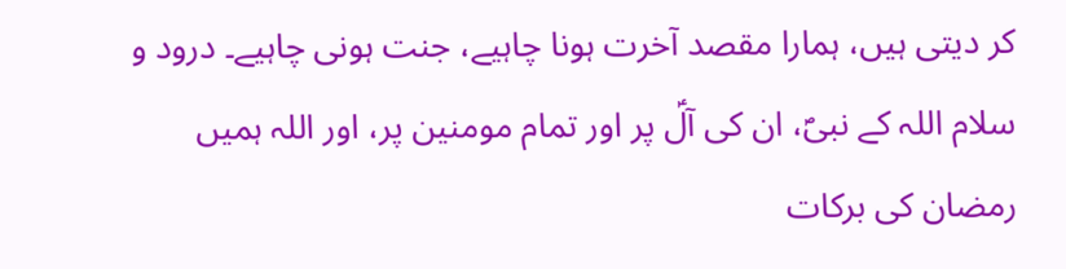کر دیتی ہیں، ہمارا مقصد آخرت ہونا چاہیے، جنت ہونی چاہیے۔ درود و سلام اللہ کے نبیؐ، ان کی آلؑ پر اور تمام مومنین پر، اور اللہ ہمیں رمضان کی برکات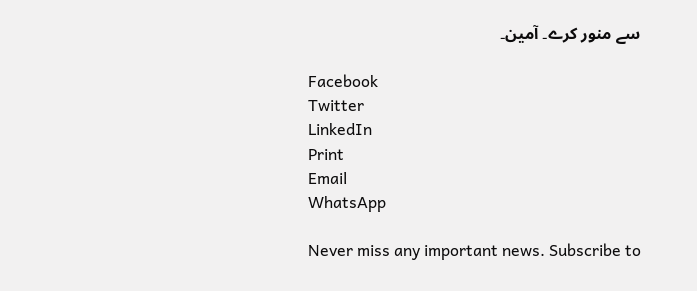سے منور کرے۔ آمین۔

Facebook
Twitter
LinkedIn
Print
Email
WhatsApp

Never miss any important news. Subscribe to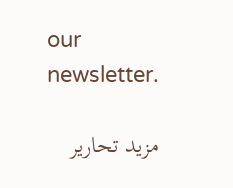our newsletter.

مزید تحاریر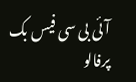آئی بی سی فیس بک پرفالو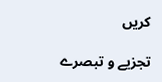کریں

تجزیے و تبصرے